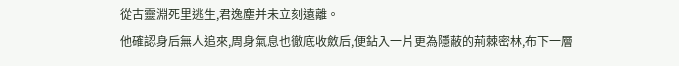從古靈淵死里逃生,君逸塵并未立刻遠離。
他確認身后無人追來,周身氣息也徹底收斂后,便鉆入一片更為隱蔽的荊棘密林,布下一層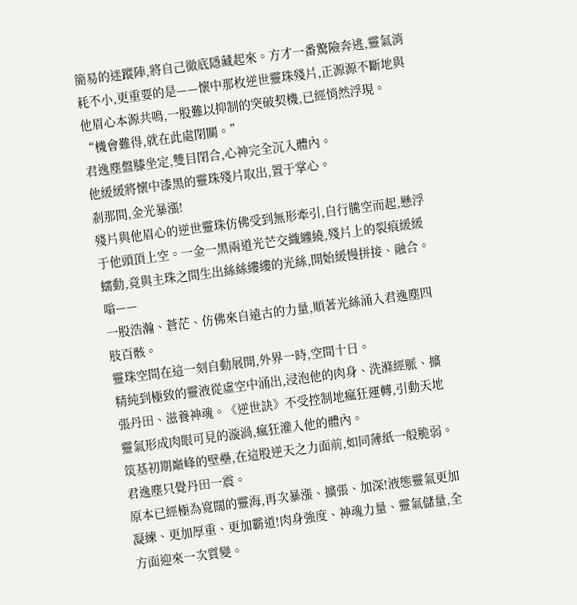簡易的迷蹤陣,將自己徹底隱藏起來。方才一番驚險奔逃,靈氣消耗不小,更重要的是——懷中那枚逆世靈珠殘片,正源源不斷地與他眉心本源共鳴,一股難以抑制的突破契機,已經悄然浮現。
“機會難得,就在此處閉關。”
君逸塵盤膝坐定,雙目閉合,心神完全沉入體內。
他緩緩將懷中漆黑的靈珠殘片取出,置于掌心。
剎那間,金光暴漲!
殘片與他眉心的逆世靈珠仿佛受到無形牽引,自行騰空而起,懸浮于他頭頂上空。一金一黑兩道光芒交織纏繞,殘片上的裂痕緩緩蠕動,竟與主珠之間生出絲絲縷縷的光絲,開始緩慢拼接、融合。
嗡——
一股浩瀚、蒼茫、仿佛來自遠古的力量,順著光絲涌入君逸塵四肢百骸。
靈珠空間在這一刻自動展開,外界一時,空間十日。
精純到極致的靈液從虛空中涌出,浸泡他的肉身、洗滌經脈、擴張丹田、滋養神魂。《逆世訣》不受控制地瘋狂運轉,引動天地靈氣形成肉眼可見的漩渦,瘋狂灌入他的體內。
筑基初期巔峰的壁壘,在這股逆天之力面前,如同薄紙一般脆弱。
君逸塵只覺丹田一震。
原本已經極為寬闊的靈海,再次暴漲、擴張、加深!液態靈氣更加凝練、更加厚重、更加霸道!肉身強度、神魂力量、靈氣儲量,全方面迎來一次質變。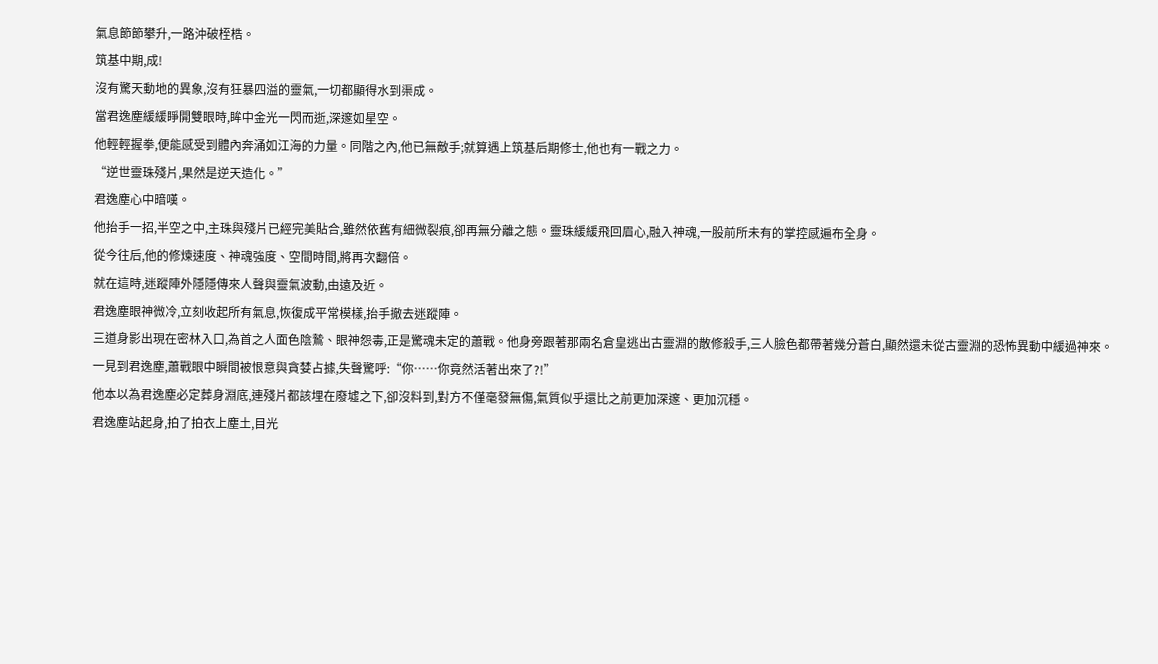氣息節節攀升,一路沖破桎梏。
筑基中期,成!
沒有驚天動地的異象,沒有狂暴四溢的靈氣,一切都顯得水到渠成。
當君逸塵緩緩睜開雙眼時,眸中金光一閃而逝,深邃如星空。
他輕輕握拳,便能感受到體內奔涌如江海的力量。同階之內,他已無敵手;就算遇上筑基后期修士,他也有一戰之力。
“逆世靈珠殘片,果然是逆天造化。”
君逸塵心中暗嘆。
他抬手一招,半空之中,主珠與殘片已經完美貼合,雖然依舊有細微裂痕,卻再無分離之態。靈珠緩緩飛回眉心,融入神魂,一股前所未有的掌控感遍布全身。
從今往后,他的修煉速度、神魂強度、空間時間,將再次翻倍。
就在這時,迷蹤陣外隱隱傳來人聲與靈氣波動,由遠及近。
君逸塵眼神微冷,立刻收起所有氣息,恢復成平常模樣,抬手撤去迷蹤陣。
三道身影出現在密林入口,為首之人面色陰鷙、眼神怨毒,正是驚魂未定的蕭戰。他身旁跟著那兩名倉皇逃出古靈淵的散修殺手,三人臉色都帶著幾分蒼白,顯然還未從古靈淵的恐怖異動中緩過神來。
一見到君逸塵,蕭戰眼中瞬間被恨意與貪婪占據,失聲驚呼:“你……你竟然活著出來了?!”
他本以為君逸塵必定葬身淵底,連殘片都該埋在廢墟之下,卻沒料到,對方不僅毫發無傷,氣質似乎還比之前更加深邃、更加沉穩。
君逸塵站起身,拍了拍衣上塵土,目光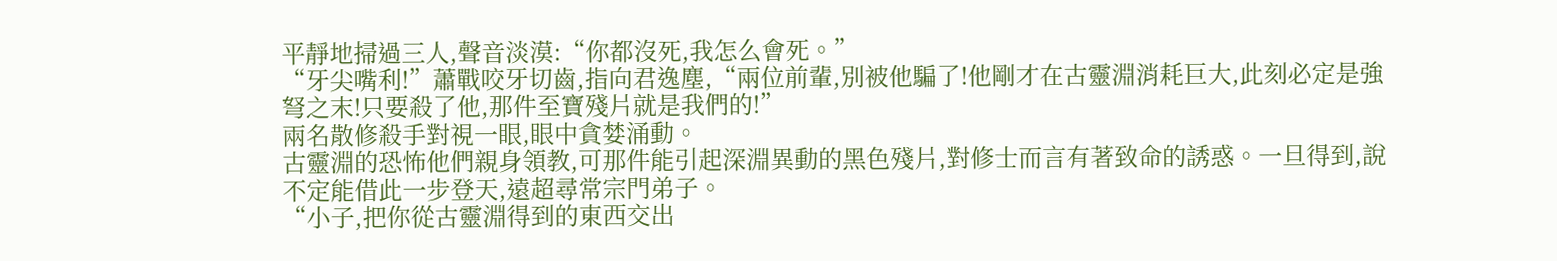平靜地掃過三人,聲音淡漠:“你都沒死,我怎么會死。”
“牙尖嘴利!”蕭戰咬牙切齒,指向君逸塵,“兩位前輩,別被他騙了!他剛才在古靈淵消耗巨大,此刻必定是強弩之末!只要殺了他,那件至寶殘片就是我們的!”
兩名散修殺手對視一眼,眼中貪婪涌動。
古靈淵的恐怖他們親身領教,可那件能引起深淵異動的黑色殘片,對修士而言有著致命的誘惑。一旦得到,說不定能借此一步登天,遠超尋常宗門弟子。
“小子,把你從古靈淵得到的東西交出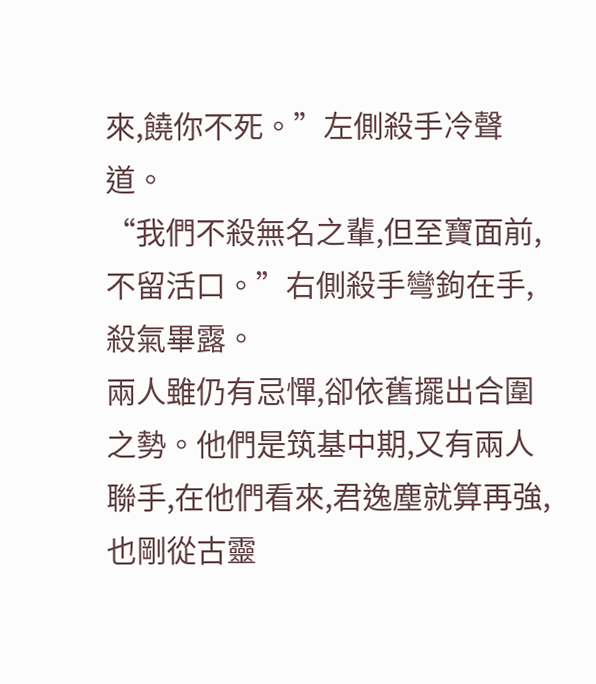來,饒你不死。”左側殺手冷聲道。
“我們不殺無名之輩,但至寶面前,不留活口。”右側殺手彎鉤在手,殺氣畢露。
兩人雖仍有忌憚,卻依舊擺出合圍之勢。他們是筑基中期,又有兩人聯手,在他們看來,君逸塵就算再強,也剛從古靈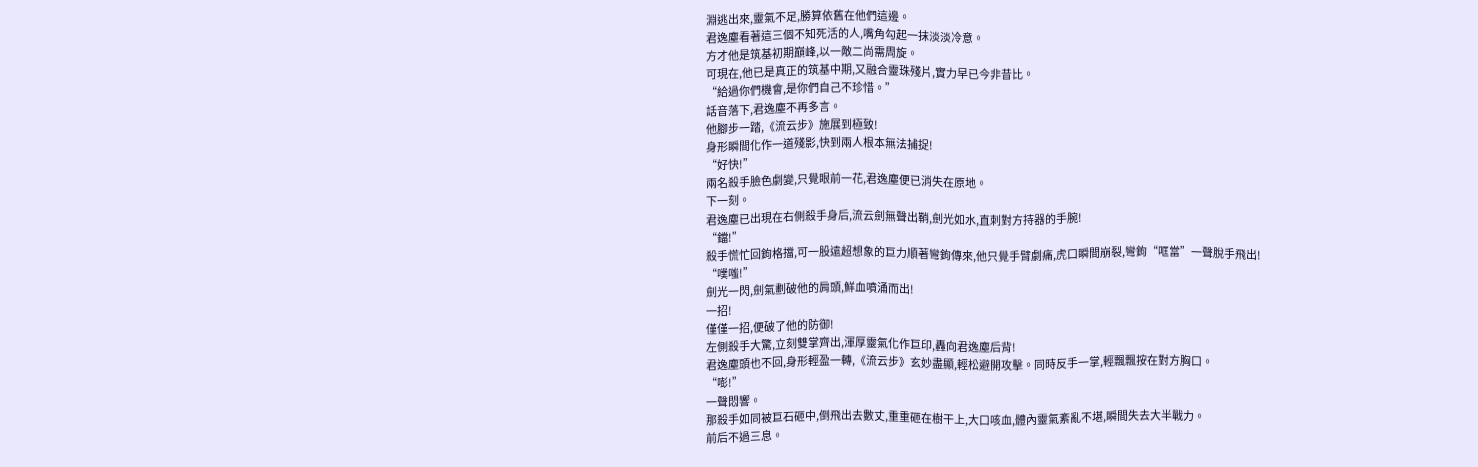淵逃出來,靈氣不足,勝算依舊在他們這邊。
君逸塵看著這三個不知死活的人,嘴角勾起一抹淡淡冷意。
方才他是筑基初期巔峰,以一敵二尚需周旋。
可現在,他已是真正的筑基中期,又融合靈珠殘片,實力早已今非昔比。
“給過你們機會,是你們自己不珍惜。”
話音落下,君逸塵不再多言。
他腳步一踏,《流云步》施展到極致!
身形瞬間化作一道殘影,快到兩人根本無法捕捉!
“好快!”
兩名殺手臉色劇變,只覺眼前一花,君逸塵便已消失在原地。
下一刻。
君逸塵已出現在右側殺手身后,流云劍無聲出鞘,劍光如水,直刺對方持器的手腕!
“鐺!”
殺手慌忙回鉤格擋,可一股遠超想象的巨力順著彎鉤傳來,他只覺手臂劇痛,虎口瞬間崩裂,彎鉤“哐當”一聲脫手飛出!
“噗嗤!”
劍光一閃,劍氣劃破他的肩頭,鮮血噴涌而出!
一招!
僅僅一招,便破了他的防御!
左側殺手大驚,立刻雙掌齊出,渾厚靈氣化作巨印,轟向君逸塵后背!
君逸塵頭也不回,身形輕盈一轉,《流云步》玄妙盡顯,輕松避開攻擊。同時反手一掌,輕飄飄按在對方胸口。
“嘭!”
一聲悶響。
那殺手如同被巨石砸中,倒飛出去數丈,重重砸在樹干上,大口咳血,體內靈氣紊亂不堪,瞬間失去大半戰力。
前后不過三息。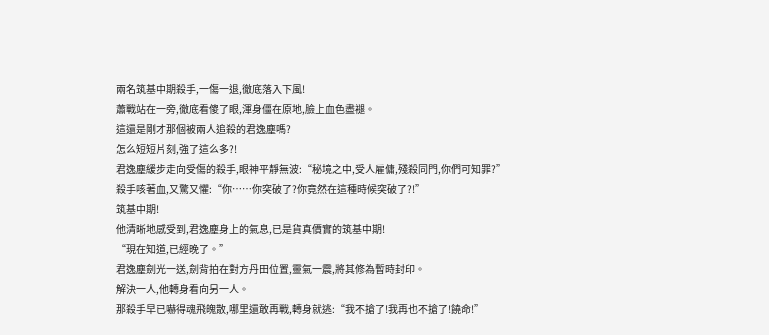兩名筑基中期殺手,一傷一退,徹底落入下風!
蕭戰站在一旁,徹底看傻了眼,渾身僵在原地,臉上血色盡褪。
這還是剛才那個被兩人追殺的君逸塵嗎?
怎么短短片刻,強了這么多?!
君逸塵緩步走向受傷的殺手,眼神平靜無波:“秘境之中,受人雇傭,殘殺同門,你們可知罪?”
殺手咳著血,又驚又懼:“你……你突破了?你竟然在這種時候突破了?!”
筑基中期!
他清晰地感受到,君逸塵身上的氣息,已是貨真價實的筑基中期!
“現在知道,已經晚了。”
君逸塵劍光一送,劍背拍在對方丹田位置,靈氣一震,將其修為暫時封印。
解決一人,他轉身看向另一人。
那殺手早已嚇得魂飛魄散,哪里還敢再戰,轉身就逃:“我不搶了!我再也不搶了!饒命!”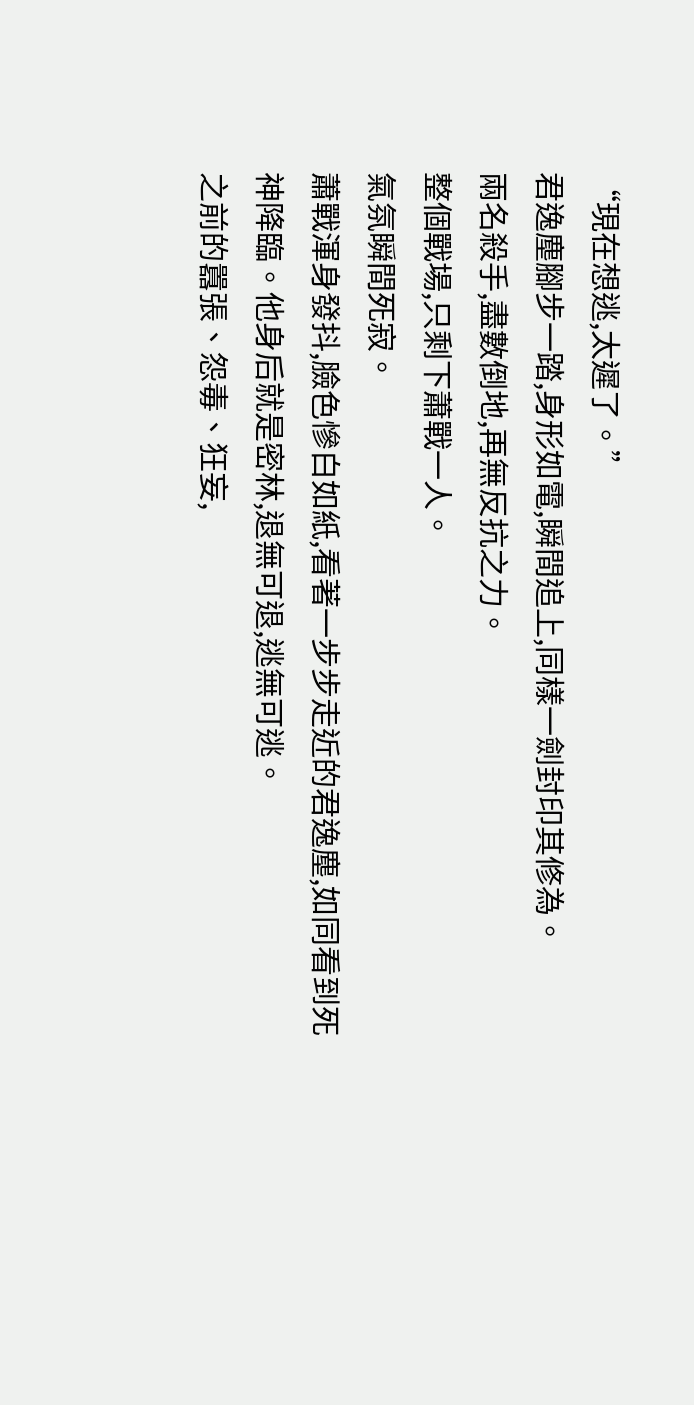“現在想逃,太遲了。”
君逸塵腳步一踏,身形如電,瞬間追上,同樣一劍封印其修為。
兩名殺手,盡數倒地,再無反抗之力。
整個戰場,只剩下蕭戰一人。
氣氛瞬間死寂。
蕭戰渾身發抖,臉色慘白如紙,看著一步步走近的君逸塵,如同看到死神降臨。他身后就是密林,退無可退,逃無可逃。
之前的囂張、怨毒、狂妄,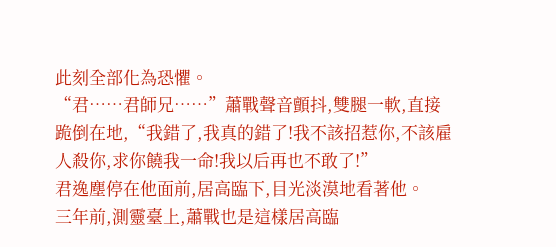此刻全部化為恐懼。
“君……君師兄……”蕭戰聲音顫抖,雙腿一軟,直接跪倒在地,“我錯了,我真的錯了!我不該招惹你,不該雇人殺你,求你饒我一命!我以后再也不敢了!”
君逸塵停在他面前,居高臨下,目光淡漠地看著他。
三年前,測靈臺上,蕭戰也是這樣居高臨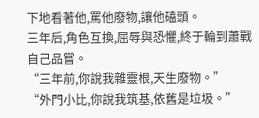下地看著他,罵他廢物,讓他磕頭。
三年后,角色互換,屈辱與恐懼,終于輪到蕭戰自己品嘗。
“三年前,你說我雜靈根,天生廢物。”
“外門小比,你說我筑基,依舊是垃圾。”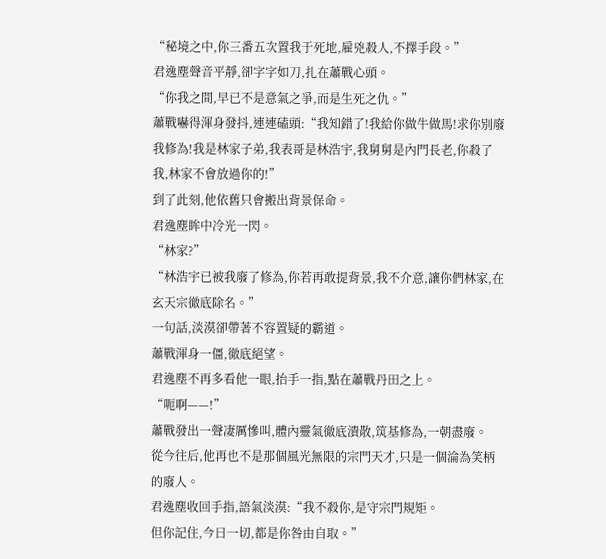“秘境之中,你三番五次置我于死地,雇兇殺人,不擇手段。”
君逸塵聲音平靜,卻字字如刀,扎在蕭戰心頭。
“你我之間,早已不是意氣之爭,而是生死之仇。”
蕭戰嚇得渾身發抖,連連磕頭:“我知錯了!我給你做牛做馬!求你別廢我修為!我是林家子弟,我表哥是林浩宇,我舅舅是內門長老,你殺了我,林家不會放過你的!”
到了此刻,他依舊只會搬出背景保命。
君逸塵眸中冷光一閃。
“林家?”
“林浩宇已被我廢了修為,你若再敢提背景,我不介意,讓你們林家,在玄天宗徹底除名。”
一句話,淡漠卻帶著不容置疑的霸道。
蕭戰渾身一僵,徹底絕望。
君逸塵不再多看他一眼,抬手一指,點在蕭戰丹田之上。
“呃啊——!”
蕭戰發出一聲凄厲慘叫,體內靈氣徹底潰散,筑基修為,一朝盡廢。
從今往后,他再也不是那個風光無限的宗門天才,只是一個淪為笑柄的廢人。
君逸塵收回手指,語氣淡漠:“我不殺你,是守宗門規矩。
但你記住,今日一切,都是你咎由自取。”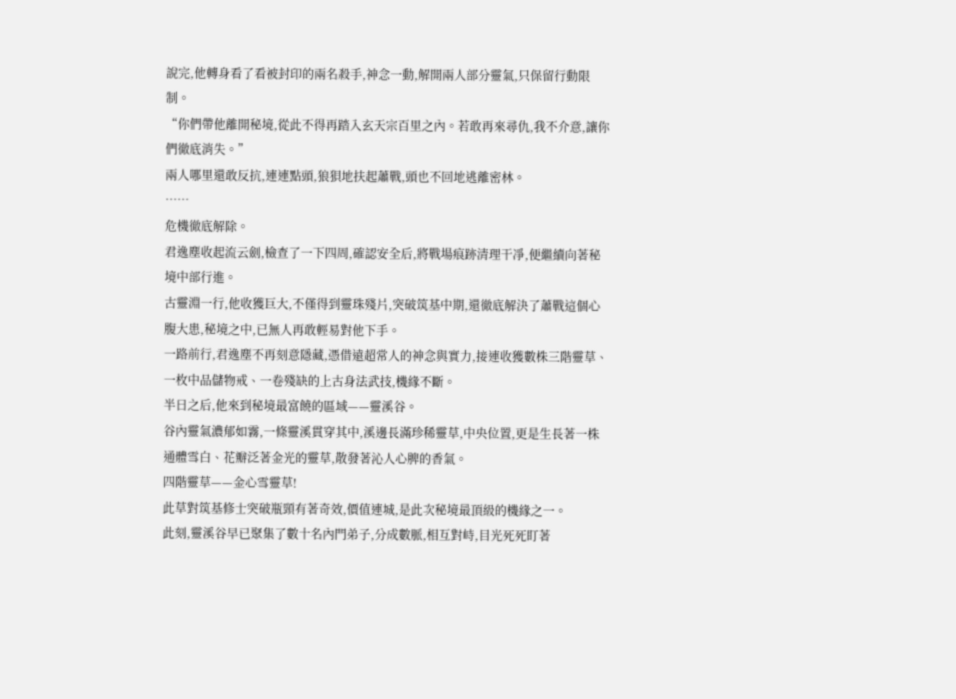說完,他轉身看了看被封印的兩名殺手,神念一動,解開兩人部分靈氣,只保留行動限制。
“你們帶他離開秘境,從此不得再踏入玄天宗百里之內。若敢再來尋仇,我不介意,讓你們徹底消失。”
兩人哪里還敢反抗,連連點頭,狼狽地扶起蕭戰,頭也不回地逃離密林。
……
危機徹底解除。
君逸塵收起流云劍,檢查了一下四周,確認安全后,將戰場痕跡清理干凈,便繼續向著秘境中部行進。
古靈淵一行,他收獲巨大,不僅得到靈珠殘片,突破筑基中期,還徹底解決了蕭戰這個心腹大患,秘境之中,已無人再敢輕易對他下手。
一路前行,君逸塵不再刻意隱藏,憑借遠超常人的神念與實力,接連收獲數株三階靈草、一枚中品儲物戒、一卷殘缺的上古身法武技,機緣不斷。
半日之后,他來到秘境最富饒的區域——靈溪谷。
谷內靈氣濃郁如霧,一條靈溪貫穿其中,溪邊長滿珍稀靈草,中央位置,更是生長著一株通體雪白、花瓣泛著金光的靈草,散發著沁人心脾的香氣。
四階靈草——金心雪靈草!
此草對筑基修士突破瓶頸有著奇效,價值連城,是此次秘境最頂級的機緣之一。
此刻,靈溪谷早已聚集了數十名內門弟子,分成數脈,相互對峙,目光死死盯著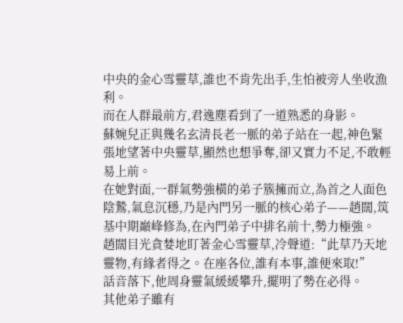中央的金心雪靈草,誰也不肯先出手,生怕被旁人坐收漁利。
而在人群最前方,君逸塵看到了一道熟悉的身影。
蘇婉兒正與幾名玄清長老一脈的弟子站在一起,神色緊張地望著中央靈草,顯然也想爭奪,卻又實力不足,不敢輕易上前。
在她對面,一群氣勢強橫的弟子簇擁而立,為首之人面色陰鷙,氣息沉穩,乃是內門另一脈的核心弟子——趙闊,筑基中期巔峰修為,在內門弟子中排名前十,勢力極強。
趙闊目光貪婪地盯著金心雪靈草,冷聲道:“此草乃天地靈物,有緣者得之。在座各位,誰有本事,誰便來取!”
話音落下,他周身靈氣緩緩攀升,擺明了勢在必得。
其他弟子雖有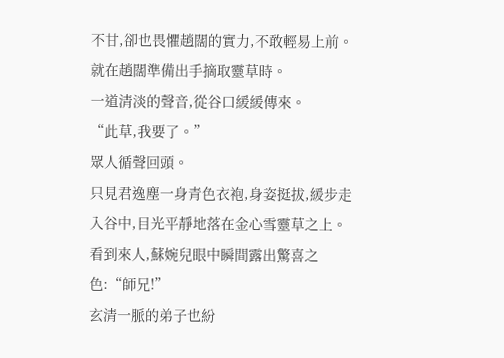不甘,卻也畏懼趙闊的實力,不敢輕易上前。
就在趙闊準備出手摘取靈草時。
一道清淡的聲音,從谷口緩緩傳來。
“此草,我要了。”
眾人循聲回頭。
只見君逸塵一身青色衣袍,身姿挺拔,緩步走入谷中,目光平靜地落在金心雪靈草之上。
看到來人,蘇婉兒眼中瞬間露出驚喜之色:“師兄!”
玄清一脈的弟子也紛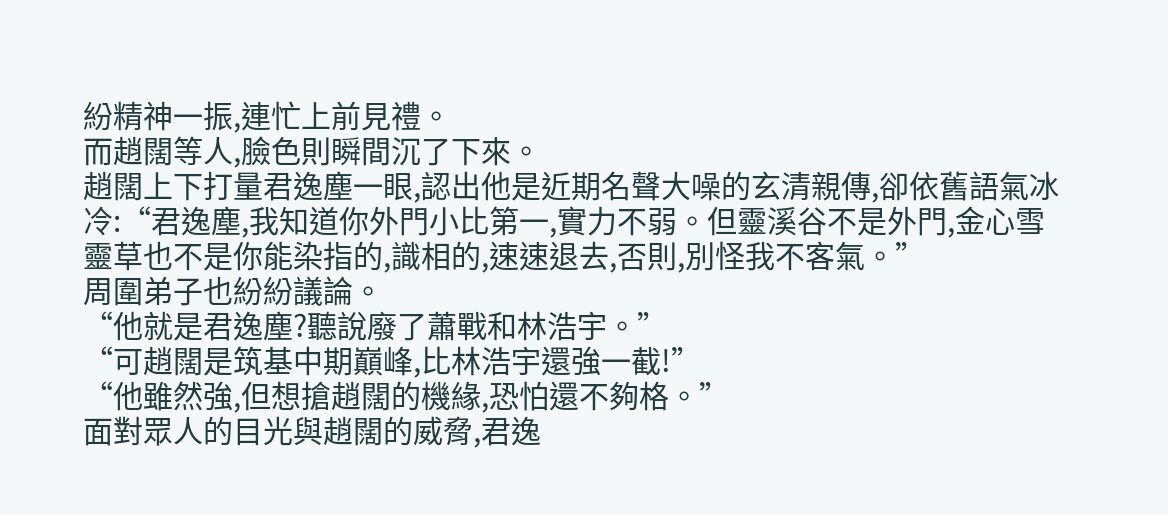紛精神一振,連忙上前見禮。
而趙闊等人,臉色則瞬間沉了下來。
趙闊上下打量君逸塵一眼,認出他是近期名聲大噪的玄清親傳,卻依舊語氣冰冷:“君逸塵,我知道你外門小比第一,實力不弱。但靈溪谷不是外門,金心雪靈草也不是你能染指的,識相的,速速退去,否則,別怪我不客氣。”
周圍弟子也紛紛議論。
“他就是君逸塵?聽說廢了蕭戰和林浩宇。”
“可趙闊是筑基中期巔峰,比林浩宇還強一截!”
“他雖然強,但想搶趙闊的機緣,恐怕還不夠格。”
面對眾人的目光與趙闊的威脅,君逸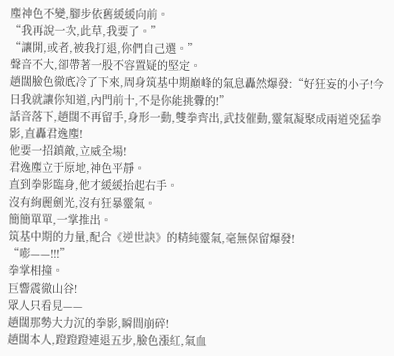塵神色不變,腳步依舊緩緩向前。
“我再說一次,此草,我要了。”
“讓開,或者,被我打退,你們自己選。”
聲音不大,卻帶著一股不容置疑的堅定。
趙闊臉色徹底冷了下來,周身筑基中期巔峰的氣息轟然爆發:“好狂妄的小子!今日我就讓你知道,內門前十,不是你能挑釁的!”
話音落下,趙闊不再留手,身形一動,雙拳齊出,武技催動,靈氣凝聚成兩道兇猛拳影,直轟君逸塵!
他要一招鎮敵,立威全場!
君逸塵立于原地,神色平靜。
直到拳影臨身,他才緩緩抬起右手。
沒有絢麗劍光,沒有狂暴靈氣。
簡簡單單,一掌推出。
筑基中期的力量,配合《逆世訣》的精純靈氣,毫無保留爆發!
“嘭——!!!”
拳掌相撞。
巨響震徹山谷!
眾人只看見——
趙闊那勢大力沉的拳影,瞬間崩碎!
趙闊本人,蹬蹬蹬連退五步,臉色漲紅,氣血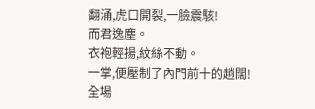翻涌,虎口開裂,一臉震駭!
而君逸塵。
衣袍輕揚,紋絲不動。
一掌,便壓制了內門前十的趙闊!
全場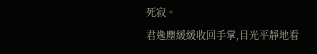死寂。
君逸塵緩緩收回手掌,目光平靜地看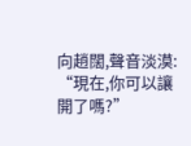向趙闊,聲音淡漠:
“現在,你可以讓開了嗎?”